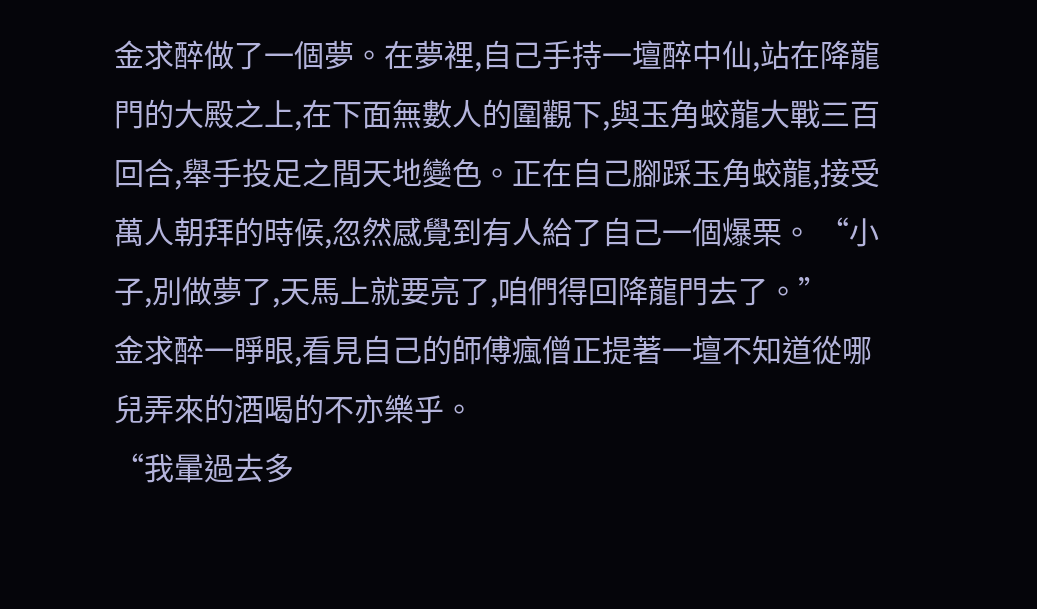金求醉做了一個夢。在夢裡,自己手持一壇醉中仙,站在降龍門的大殿之上,在下面無數人的圍觀下,與玉角蛟龍大戰三百回合,舉手投足之間天地變色。正在自己腳踩玉角蛟龍,接受萬人朝拜的時候,忽然感覺到有人給了自己一個爆栗。 “小子,別做夢了,天馬上就要亮了,咱們得回降龍門去了。”
金求醉一睜眼,看見自己的師傅瘋僧正提著一壇不知道從哪兒弄來的酒喝的不亦樂乎。
“我暈過去多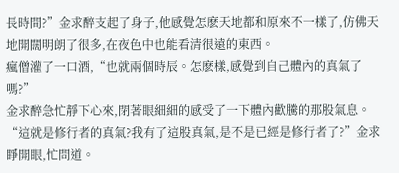長時間?”金求醉支起了身子,他感覺怎麽天地都和原來不一樣了,仿佛天地開闊明朗了很多,在夜色中也能看清很遠的東西。
瘋僧灌了一口酒,“也就兩個時辰。怎麽樣,感覺到自己體內的真氣了嗎?”
金求醉急忙靜下心來,閉著眼細細的感受了一下體內歡騰的那股氣息。“這就是修行者的真氣?我有了這股真氣,是不是已經是修行者了?”金求睜開眼,忙問道。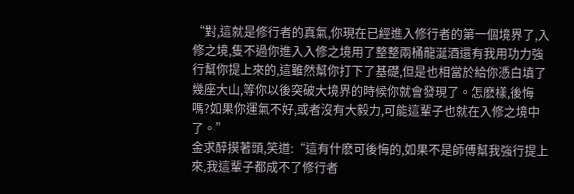“對,這就是修行者的真氣,你現在已經進入修行者的第一個境界了,入修之境,隻不過你進入入修之境用了整整兩桶龍涎酒還有我用功力強行幫你提上來的,這雖然幫你打下了基礎,但是也相當於給你憑白填了幾座大山,等你以後突破大境界的時候你就會發現了。怎麽樣,後悔嗎?如果你運氣不好,或者沒有大毅力,可能這輩子也就在入修之境中了。”
金求醉摸著頭,笑道:“這有什麽可後悔的,如果不是師傅幫我強行提上來,我這輩子都成不了修行者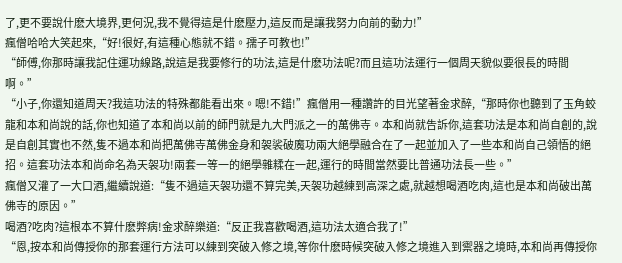了,更不要說什麽大境界,更何況,我不覺得這是什麽壓力,這反而是讓我努力向前的動力!”
瘋僧哈哈大笑起來,“好!很好,有這種心態就不錯。孺子可教也!”
“師傅,你那時讓我記住運功線路,說這是我要修行的功法,這是什麽功法呢?而且這功法運行一個周天貌似要很長的時間啊。”
“小子,你還知道周天?我這功法的特殊都能看出來。嗯!不錯!”瘋僧用一種讚許的目光望著金求醉,“那時你也聽到了玉角蛟龍和本和尚說的話,你也知道了本和尚以前的師門就是九大門派之一的萬佛寺。本和尚就告訴你,這套功法是本和尚自創的,說是自創其實也不然,隻不過本和尚把萬佛寺萬佛金身和袈裟破魔功兩大絕學融合在了一起並加入了一些本和尚自己領悟的絕招。這套功法本和尚命名為天袈功!兩套一等一的絕學雜糅在一起,運行的時間當然要比普通功法長一些。”
瘋僧又灌了一大口酒,繼續說道:“隻不過這天袈功還不算完美,天袈功越練到高深之處,就越想喝酒吃肉,這也是本和尚破出萬佛寺的原因。”
喝酒?吃肉?這根本不算什麽弊病!金求醉樂道:“反正我喜歡喝酒,這功法太適合我了!”
“恩,按本和尚傳授你的那套運行方法可以練到突破入修之境,等你什麽時候突破入修之境進入到禦器之境時,本和尚再傳授你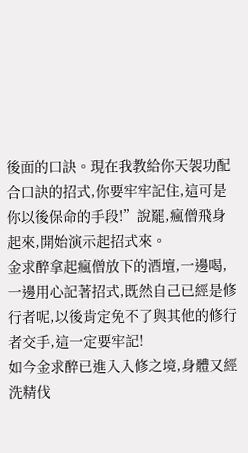後面的口訣。現在我教給你天袈功配合口訣的招式,你要牢牢記住,這可是你以後保命的手段!”說罷,瘋僧飛身起來,開始演示起招式來。
金求醉拿起瘋僧放下的酒壇,一邊喝,一邊用心記著招式,既然自己已經是修行者呢,以後肯定免不了與其他的修行者交手,這一定要牢記!
如今金求醉已進入入修之境,身體又經洗精伐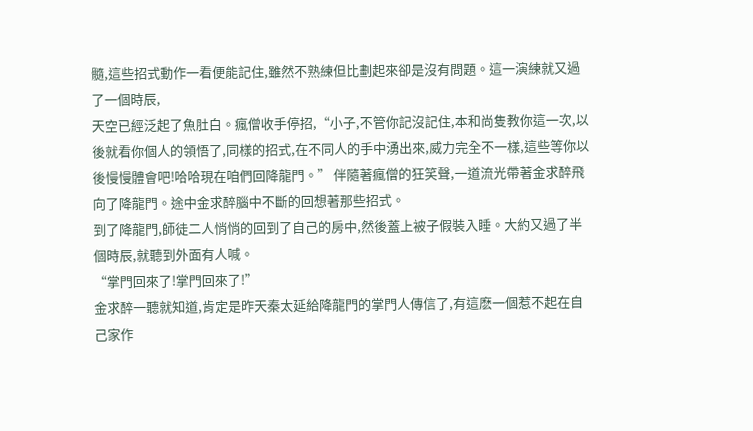髓,這些招式動作一看便能記住,雖然不熟練但比劃起來卻是沒有問題。這一演練就又過了一個時辰,
天空已經泛起了魚肚白。瘋僧收手停招,“小子,不管你記沒記住,本和尚隻教你這一次,以後就看你個人的領悟了,同樣的招式,在不同人的手中湧出來,威力完全不一樣,這些等你以後慢慢體會吧!哈哈現在咱們回降龍門。” 伴隨著瘋僧的狂笑聲,一道流光帶著金求醉飛向了降龍門。途中金求醉腦中不斷的回想著那些招式。
到了降龍門,師徒二人悄悄的回到了自己的房中,然後蓋上被子假裝入睡。大約又過了半個時辰,就聽到外面有人喊。
“掌門回來了!掌門回來了!”
金求醉一聽就知道,肯定是昨天秦太延給降龍門的掌門人傳信了,有這麽一個惹不起在自己家作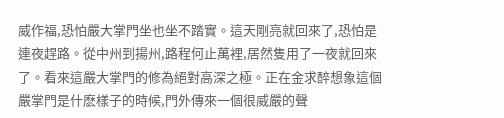威作福,恐怕嚴大掌門坐也坐不踏實。這天剛亮就回來了,恐怕是連夜趕路。從中州到揚州,路程何止萬裡,居然隻用了一夜就回來了。看來這嚴大掌門的修為絕對高深之極。正在金求醉想象這個嚴掌門是什麽樣子的時候,門外傳來一個很威嚴的聲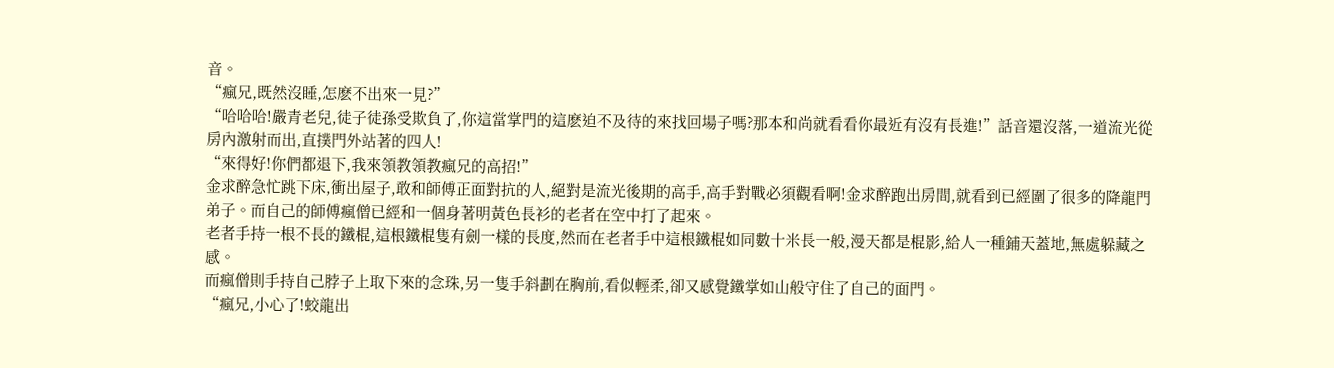音。
“瘋兄,既然沒睡,怎麽不出來一見?”
“哈哈哈!嚴青老兒,徒子徒孫受欺負了,你這當掌門的這麽迫不及待的來找回場子嗎?那本和尚就看看你最近有沒有長進!”話音還沒落,一道流光從房內激射而出,直撲門外站著的四人!
“來得好!你們都退下,我來領教領教瘋兄的高招!”
金求醉急忙跳下床,衝出屋子,敢和師傅正面對抗的人,絕對是流光後期的高手,高手對戰必須觀看啊!金求醉跑出房間,就看到已經圍了很多的降龍門弟子。而自己的師傅瘋僧已經和一個身著明黃色長衫的老者在空中打了起來。
老者手持一根不長的鐵棍,這根鐵棍隻有劍一樣的長度,然而在老者手中這根鐵棍如同數十米長一般,漫天都是棍影,給人一種鋪天蓋地,無處躲藏之感。
而瘋僧則手持自己脖子上取下來的念珠,另一隻手斜劃在胸前,看似輕柔,卻又感覺鐵掌如山般守住了自己的面門。
“瘋兄,小心了!蛟龍出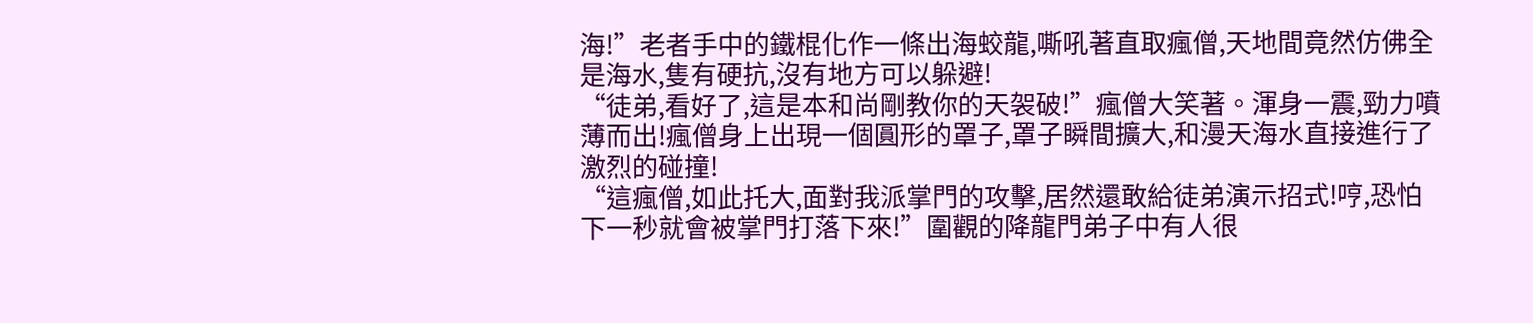海!”老者手中的鐵棍化作一條出海蛟龍,嘶吼著直取瘋僧,天地間竟然仿佛全是海水,隻有硬抗,沒有地方可以躲避!
“徒弟,看好了,這是本和尚剛教你的天袈破!”瘋僧大笑著。渾身一震,勁力噴薄而出!瘋僧身上出現一個圓形的罩子,罩子瞬間擴大,和漫天海水直接進行了激烈的碰撞!
“這瘋僧,如此托大,面對我派掌門的攻擊,居然還敢給徒弟演示招式!哼,恐怕下一秒就會被掌門打落下來!”圍觀的降龍門弟子中有人很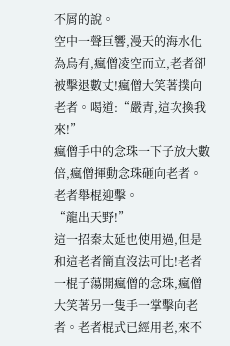不屑的說。
空中一聲巨響,漫天的海水化為烏有,瘋僧凌空而立,老者卻被擊退數丈!瘋僧大笑著撲向老者。喝道:“嚴青,這次換我來!”
瘋僧手中的念珠一下子放大數倍,瘋僧揮動念珠砸向老者。老者舉棍迎擊。
“龍出天野!”
這一招秦太延也使用過,但是和這老者簡直沒法可比!老者一棍子蕩開瘋僧的念珠,瘋僧大笑著另一隻手一掌擊向老者。老者棍式已經用老,來不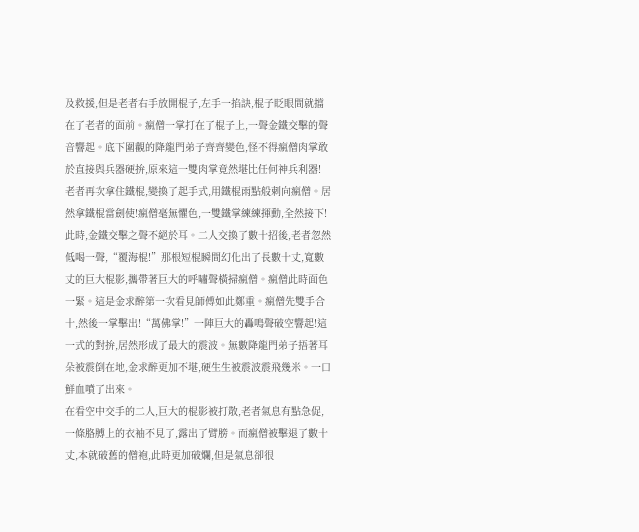及救援,但是老者右手放開棍子,左手一掐訣,棍子眨眼間就擋在了老者的面前。瘋僧一掌打在了棍子上,一聲金鐵交擊的聲音響起。底下圍觀的降龍門弟子齊齊變色,怪不得瘋僧肉掌敢於直接與兵器硬拚,原來這一雙肉掌竟然堪比任何神兵利器!
老者再次拿住鐵棍,變換了起手式,用鐵棍雨點般刺向瘋僧。居然拿鐵棍當劍使!瘋僧毫無懼色,一雙鐵掌練練揮動,全然接下!此時,金鐵交擊之聲不絕於耳。二人交換了數十招後,老者忽然低喝一聲,“覆海棍!”那根短棍瞬間幻化出了長數十丈,寬數丈的巨大棍影,攜帶著巨大的呼嘯聲橫掃瘋僧。瘋僧此時面色一緊。這是金求醉第一次看見師傅如此鄭重。瘋僧先雙手合十,然後一掌擊出!“萬佛掌!”一陣巨大的轟鳴聲破空響起!這一式的對拚,居然形成了最大的震波。無數降龍門弟子捂著耳朵被震倒在地,金求醉更加不堪,硬生生被震波震飛幾米。一口鮮血噴了出來。
在看空中交手的二人,巨大的棍影被打散,老者氣息有點急促,一條胳膊上的衣袖不見了,露出了臂膀。而瘋僧被擊退了數十丈,本就破舊的僧袍,此時更加破爛,但是氣息卻很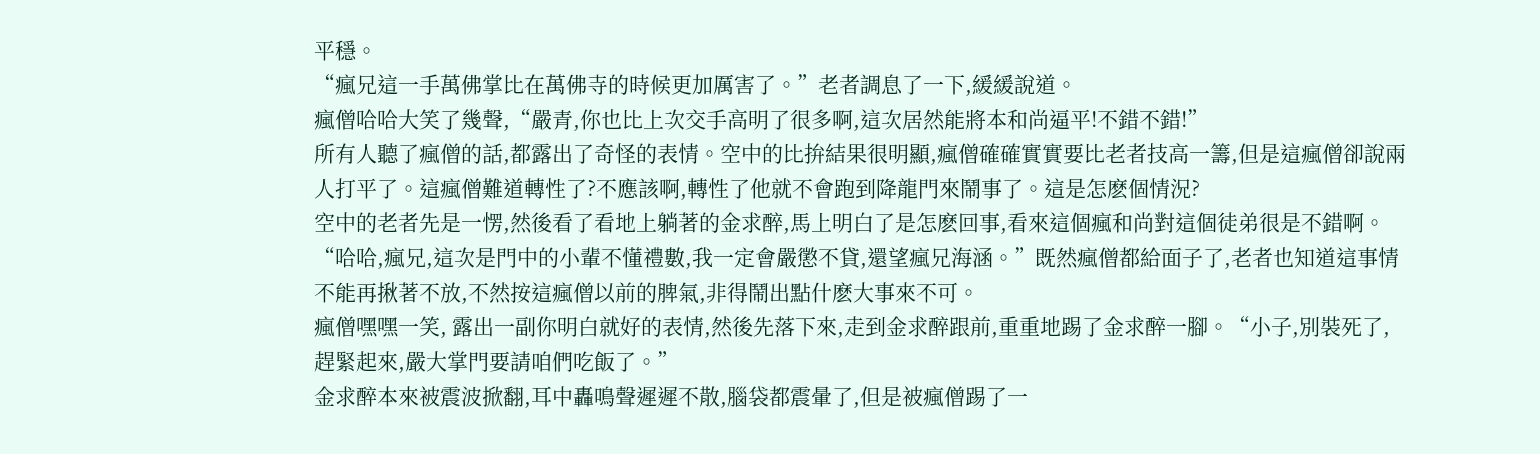平穩。
“瘋兄這一手萬佛掌比在萬佛寺的時候更加厲害了。”老者調息了一下,緩緩說道。
瘋僧哈哈大笑了幾聲,“嚴青,你也比上次交手高明了很多啊,這次居然能將本和尚逼平!不錯不錯!”
所有人聽了瘋僧的話,都露出了奇怪的表情。空中的比拚結果很明顯,瘋僧確確實實要比老者技高一籌,但是這瘋僧卻說兩人打平了。這瘋僧難道轉性了?不應該啊,轉性了他就不會跑到降龍門來鬧事了。這是怎麽個情況?
空中的老者先是一愣,然後看了看地上躺著的金求醉,馬上明白了是怎麽回事,看來這個瘋和尚對這個徒弟很是不錯啊。
“哈哈,瘋兄,這次是門中的小輩不懂禮數,我一定會嚴懲不貸,還望瘋兄海涵。”既然瘋僧都給面子了,老者也知道這事情不能再揪著不放,不然按這瘋僧以前的脾氣,非得鬧出點什麽大事來不可。
瘋僧嘿嘿一笑, 露出一副你明白就好的表情,然後先落下來,走到金求醉跟前,重重地踢了金求醉一腳。“小子,別裝死了,趕緊起來,嚴大掌門要請咱們吃飯了。”
金求醉本來被震波掀翻,耳中轟鳴聲遲遲不散,腦袋都震暈了,但是被瘋僧踢了一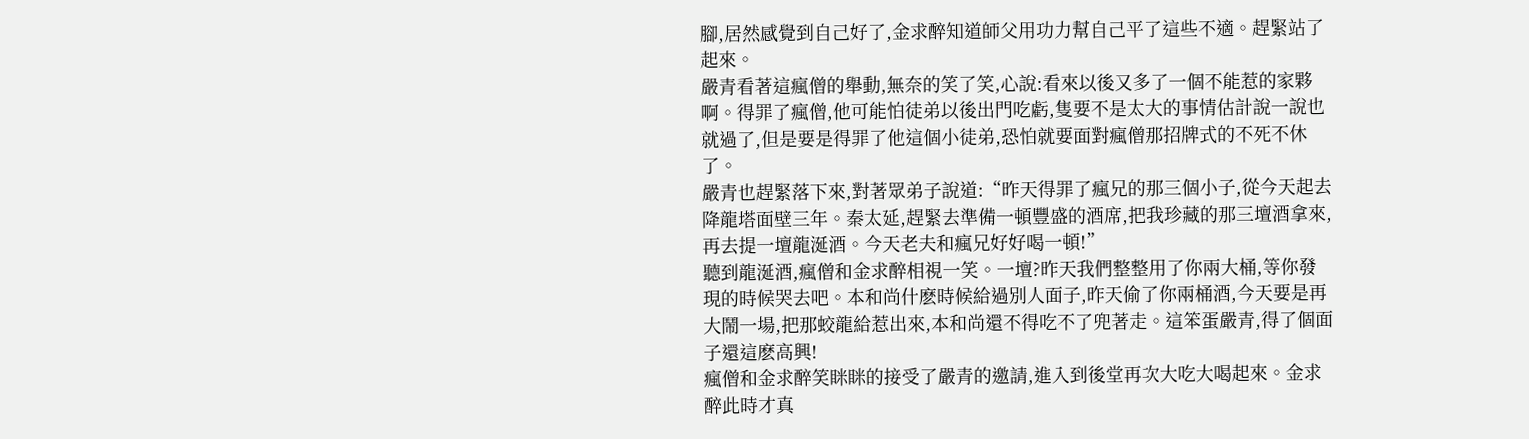腳,居然感覺到自己好了,金求醉知道師父用功力幫自己平了這些不適。趕緊站了起來。
嚴青看著這瘋僧的舉動,無奈的笑了笑,心說:看來以後又多了一個不能惹的家夥啊。得罪了瘋僧,他可能怕徒弟以後出門吃虧,隻要不是太大的事情估計說一說也就過了,但是要是得罪了他這個小徒弟,恐怕就要面對瘋僧那招牌式的不死不休了。
嚴青也趕緊落下來,對著眾弟子說道:“昨天得罪了瘋兄的那三個小子,從今天起去降龍塔面壁三年。秦太延,趕緊去準備一頓豐盛的酒席,把我珍藏的那三壇酒拿來,再去提一壇龍涎酒。今天老夫和瘋兄好好喝一頓!”
聽到龍涎酒,瘋僧和金求醉相視一笑。一壇?昨天我們整整用了你兩大桶,等你發現的時候哭去吧。本和尚什麽時候給過別人面子,昨天偷了你兩桶酒,今天要是再大鬧一場,把那蛟龍給惹出來,本和尚還不得吃不了兜著走。這笨蛋嚴青,得了個面子還這麽高興!
瘋僧和金求醉笑眯眯的接受了嚴青的邀請,進入到後堂再次大吃大喝起來。金求醉此時才真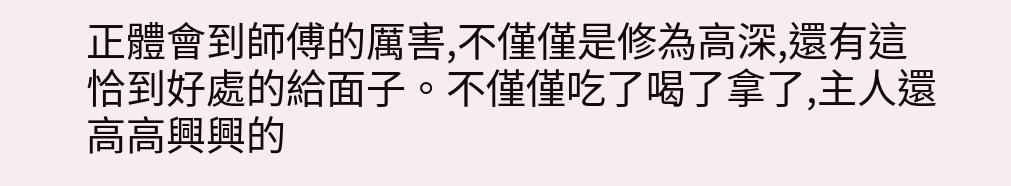正體會到師傅的厲害,不僅僅是修為高深,還有這恰到好處的給面子。不僅僅吃了喝了拿了,主人還高高興興的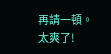再請一頓。太爽了!